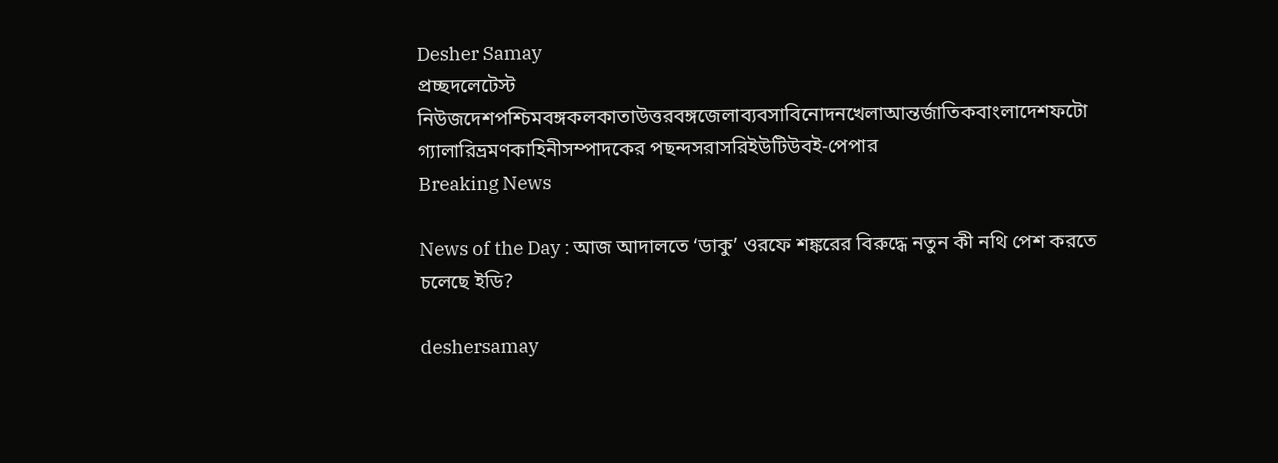Desher Samay
প্রচ্ছদলেটেস্ট নিউজদেশপশ্চিমবঙ্গকলকাতাউত্তরবঙ্গজেলাব্যবসাবিনোদনখেলাআন্তর্জাতিকবাংলাদেশফটো গ্যালারিভ্রমণকাহিনীসম্পাদকের পছন্দসরাসরিইউটিউবই-পেপার
Breaking News

News of the Day : আজ আদালতে ‘ডাকু’ ওরফে শঙ্করের বিরুদ্ধে নতুন কী নথি পেশ করতে চলেছে ইডি?

deshersamay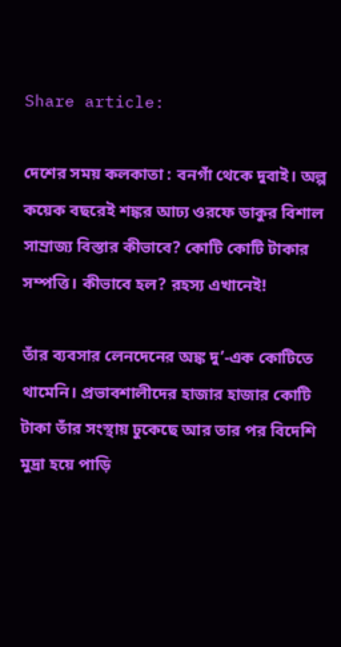Share article:

দেশের সময় কলকাতা : বনগাঁ থেকে দুবাই। অল্প কয়েক বছরেই শঙ্কর আঢ্য ওরফে ডাকুর বিশাল সাম্রাজ্য বিস্তার কীভাবে? কোটি কোটি টাকার সম্পত্তি। কীভাবে হল? রহস্য এখানেই!

তাঁর ব্যবসার লেনদেনের অঙ্ক দু’-এক কোটিতে থামেনি। প্রভাবশালীদের হাজার হাজার কোটি টাকা তাঁর সংস্থায় ঢুকেছে আর তার পর বিদেশি মুদ্রা হয়ে পাড়ি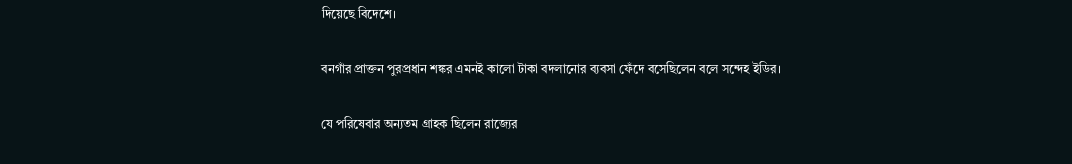দিয়েছে বিদেশে।

বনগাঁর প্রাক্তন পুরপ্রধান শঙ্কর এমনই কালো টাকা বদলানোর ব্যবসা ফেঁদে বসেছিলেন বলে সন্দেহ ইডির।

যে পরিষেবার অন্যতম গ্রাহক ছিলেন রাজ্যের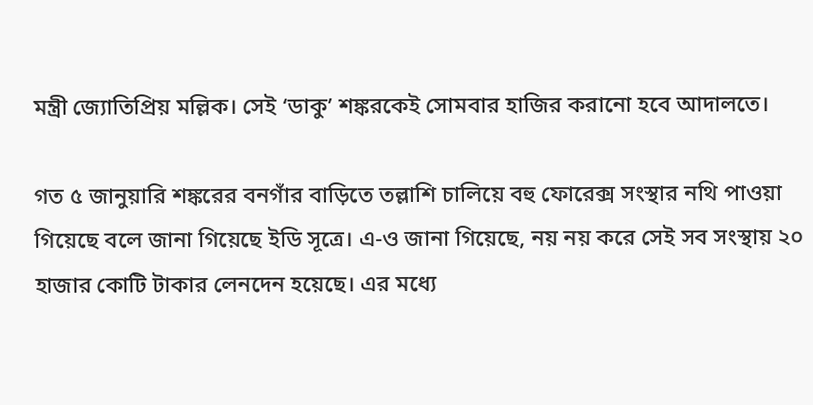মন্ত্রী জ্যোতিপ্রিয় মল্লিক। সেই ‘ডাকু’ শঙ্করকেই সোমবার হাজির করানো হবে আদালতে।

গত ৫ জানুয়ারি শঙ্করের বনগাঁর বাড়িতে তল্লাশি চালিয়ে বহু ফোরেক্স সংস্থার নথি পাওয়া গিয়েছে বলে জানা গিয়েছে ইডি সূত্রে। এ-ও জানা গিয়েছে, নয় নয় করে সেই সব সংস্থায় ২০ হাজার কোটি টাকার লেনদেন হয়েছে। এর মধ্যে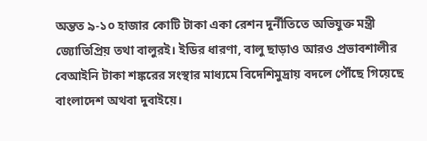অন্তত ৯-১০ হাজার কোটি টাকা একা রেশন দুর্নীতিতে অভিযুক্ত মন্ত্রী জ্যোতিপ্রিয় তথা বালুরই। ইডির ধারণা, বালু ছাড়াও আরও প্রভাবশালীর বেআইনি টাকা শঙ্করের সংস্থার মাধ্যমে বিদেশিমুদ্রায় বদলে পৌঁছে গিয়েছে বাংলাদেশ অথবা দুবাইয়ে।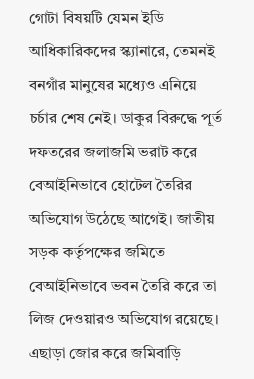গোটা বিষয়টি যেমন ইডি আধিকারিকদের স্ক্যানারে, তেমনই বনগাঁর মানুষের মধ্যেও এনিয়ে চর্চার শেষ নেই। ডাকুর বিরুদ্ধে পূর্ত দফতরের জলাজমি ভরাট করে বেআইনিভাবে হোটেল তৈরির অভিযোগ উঠেছে আগেই। জাতীয় সড়ক কর্তৃপক্ষের জমিতে বেআইনিভাবে ভবন তৈরি করে তা লিজ দেওয়ারও অভিযোগ রয়েছে। এছাড়া জোর করে জমিবাড়ি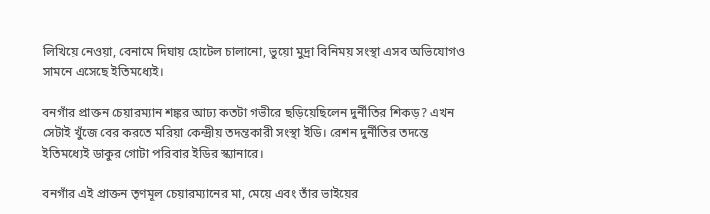লিখিয়ে নেওয়া, বেনামে দিঘায় হোটেল চালানো, ভুয়ো মুদ্রা বিনিময় সংস্থা এসব অভিযোগও সামনে এসেছে ইতিমধ্যেই।

বনগাঁর প্রাক্তন চেয়ারম্যান শঙ্কর আঢ্য কতটা গভীরে ছড়িয়েছিলেন দুর্নীতির শিকড়? এখন সেটাই খুঁজে বের করতে মরিয়া কেন্দ্রীয় তদন্তকারী সংস্থা ইডি। রেশন দুর্নীতির তদন্তে ইতিমধ্যেই ডাকুর গোটা পরিবার ইডির স্ক্যানারে।

বনগাঁর এই প্রাক্তন তৃণমূল চেয়ারম্যানের মা, মেয়ে এবং তাঁর ভাইয়ের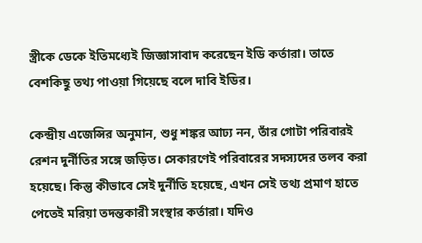স্ত্রীকে ডেকে ইতিমধ্যেই জিজ্ঞাসাবাদ করেছেন ইডি কর্তারা। তাতে বেশকিছু তথ্য পাওয়া গিয়েছে বলে দাবি ইডির।

কেন্দ্রীয় এজেন্সির অনুমান, শুধু শঙ্কর আঢ্য নন, তাঁর গোটা পরিবারই রেশন দুর্নীতির সঙ্গে জড়িত। সেকারণেই পরিবারের সদস্যদের তলব করা হয়েছে। কিন্তু কীভাবে সেই দুর্নীতি হয়েছে, এখন সেই তথ্য প্রমাণ হাতে পেতেই মরিয়া তদন্তকারী সংস্থার কর্তারা। যদিও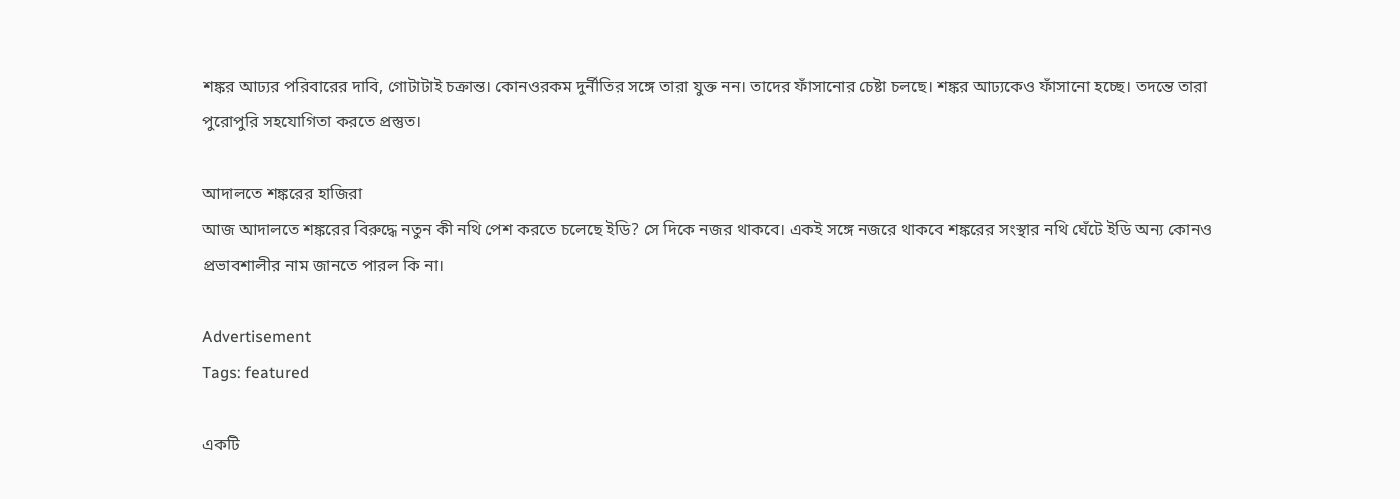শঙ্কর আঢ্যর পরিবারের দাবি, গোটাটাই চক্রান্ত। কোনওরকম দুর্নীতির সঙ্গে তারা যুক্ত নন। তাদের ফাঁসানোর চেষ্টা চলছে। শঙ্কর আঢ্যকেও ফাঁসানো হচ্ছে। তদন্তে তারা পুরোপুরি সহযোগিতা করতে প্রস্তুত।

আদালতে শঙ্করের হাজিরা
আজ আদালতে শঙ্করের বিরুদ্ধে নতুন কী নথি পেশ করতে চলেছে ইডি? সে দিকে নজর থাকবে। একই সঙ্গে নজরে থাকবে শঙ্করের সংস্থার নথি ঘেঁটে ইডি অন্য কোনও প্রভাবশালীর নাম জানতে পারল কি না।

Advertisement
Tags: featured

একটি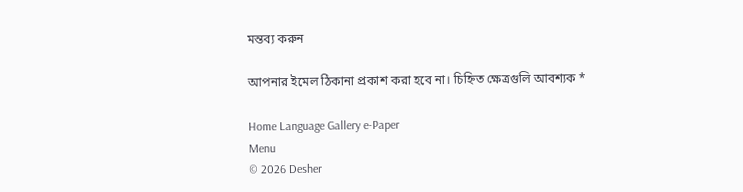মন্তব্য করুন

আপনার ইমেল ঠিকানা প্রকাশ করা হবে না। চিহ্নিত ক্ষেত্রগুলি আবশ্যক *

Home Language Gallery e-Paper
Menu
© 2026 Desher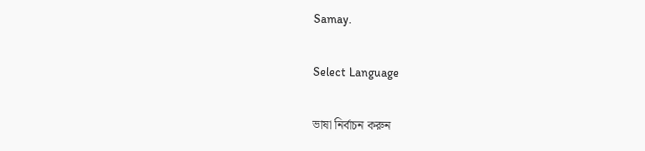Samay.

Select Language

ভাষা নির্বাচন করুন